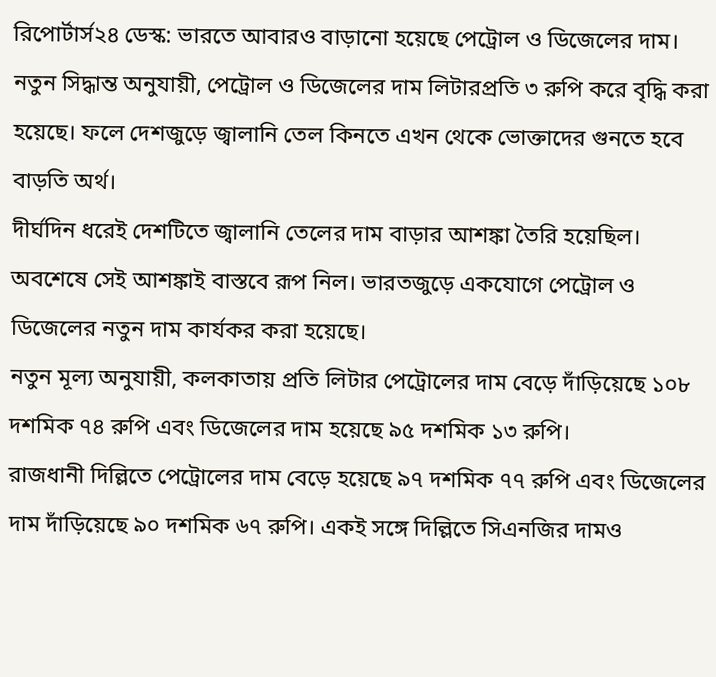রিপোর্টার্স২৪ ডেস্ক: ভারতে আবারও বাড়ানো হয়েছে পেট্রোল ও ডিজেলের দাম। নতুন সিদ্ধান্ত অনুযায়ী, পেট্রোল ও ডিজেলের দাম লিটারপ্রতি ৩ রুপি করে বৃদ্ধি করা হয়েছে। ফলে দেশজুড়ে জ্বালানি তেল কিনতে এখন থেকে ভোক্তাদের গুনতে হবে বাড়তি অর্থ।
দীর্ঘদিন ধরেই দেশটিতে জ্বালানি তেলের দাম বাড়ার আশঙ্কা তৈরি হয়েছিল। অবশেষে সেই আশঙ্কাই বাস্তবে রূপ নিল। ভারতজুড়ে একযোগে পেট্রোল ও ডিজেলের নতুন দাম কার্যকর করা হয়েছে।
নতুন মূল্য অনুযায়ী, কলকাতায় প্রতি লিটার পেট্রোলের দাম বেড়ে দাঁড়িয়েছে ১০৮ দশমিক ৭৪ রুপি এবং ডিজেলের দাম হয়েছে ৯৫ দশমিক ১৩ রুপি।
রাজধানী দিল্লিতে পেট্রোলের দাম বেড়ে হয়েছে ৯৭ দশমিক ৭৭ রুপি এবং ডিজেলের দাম দাঁড়িয়েছে ৯০ দশমিক ৬৭ রুপি। একই সঙ্গে দিল্লিতে সিএনজির দামও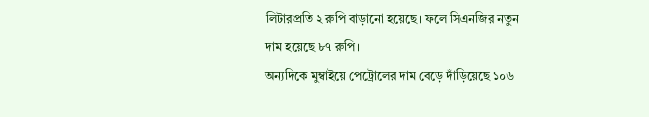লিটারপ্রতি ২ রুপি বাড়ানো হয়েছে। ফলে সিএনজির নতুন দাম হয়েছে ৮৭ রুপি।
অন্যদিকে মুম্বাইয়ে পেট্রোলের দাম বেড়ে দাঁড়িয়েছে ১০৬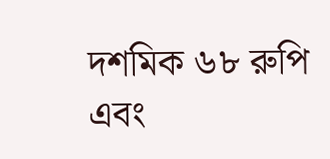দশমিক ৬৮ রুপি এবং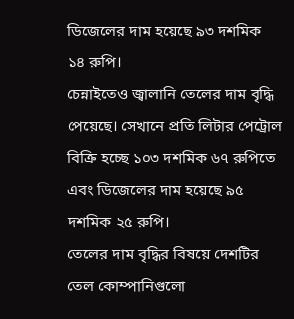ডিজেলের দাম হয়েছে ৯৩ দশমিক ১৪ রুপি।
চেন্নাইতেও জ্বালানি তেলের দাম বৃদ্ধি পেয়েছে। সেখানে প্রতি লিটার পেট্রোল বিক্রি হচ্ছে ১০৩ দশমিক ৬৭ রুপিতে এবং ডিজেলের দাম হয়েছে ৯৫ দশমিক ২৫ রুপি।
তেলের দাম বৃদ্ধির বিষয়ে দেশটির তেল কোম্পানিগুলো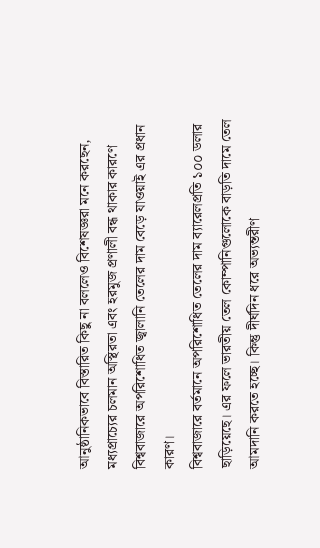আনুষ্ঠানিকভাবে বিস্তারিত কিছু না বললেও বিশেষজ্ঞরা মনে করছেন, মধ্যপ্রাচ্যের চলমান অস্থিরতা এবং হরমুজ প্রণালী বন্ধ থাকার কারণে বিশ্ববাজারে অপরিশোধিত জ্বালানি তেলের দাম বেড়ে যাওয়াই এর প্রধান কারণ।
বিশ্ববাজারে বর্তমানে অপরিশোধিত তেলের দাম ব্যারেলপ্রতি ১০০ ডলার ছাড়িয়েছে। এর ফলে ভারতীয় তেল কোম্পানিগুলোকে বাড়তি দামে তেল আমদানি করতে হচ্ছে। কিন্তু দীর্ঘদিন ধরে অভ্যন্তরীণ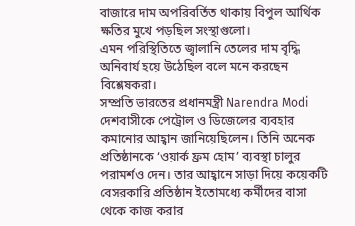বাজারে দাম অপরিবর্তিত থাকায় বিপুল আর্থিক ক্ষতির মুখে পড়ছিল সংস্থাগুলো।
এমন পরিস্থিতিতে জ্বালানি তেলের দাম বৃদ্ধি অনিবার্য হয়ে উঠেছিল বলে মনে করছেন বিশ্লেষকরা।
সম্প্রতি ভারতের প্রধানমন্ত্রী Narendra Modi দেশবাসীকে পেট্রোল ও ডিজেলের ব্যবহার কমানোর আহ্বান জানিয়েছিলেন। তিনি অনেক প্রতিষ্ঠানকে ‘ওয়ার্ক ফ্রম হোম’ ব্যবস্থা চালুর পরামর্শও দেন। তার আহ্বানে সাড়া দিয়ে কয়েকটি বেসরকারি প্রতিষ্ঠান ইতোমধ্যে কর্মীদের বাসা থেকে কাজ করার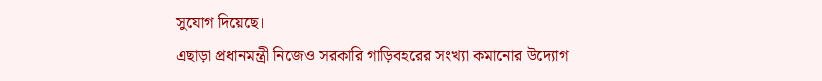সুযোগ দিয়েছে।
এছাড়া প্রধানমন্ত্রী নিজেও সরকারি গাড়িবহরের সংখ্যা কমানোর উদ্যোগ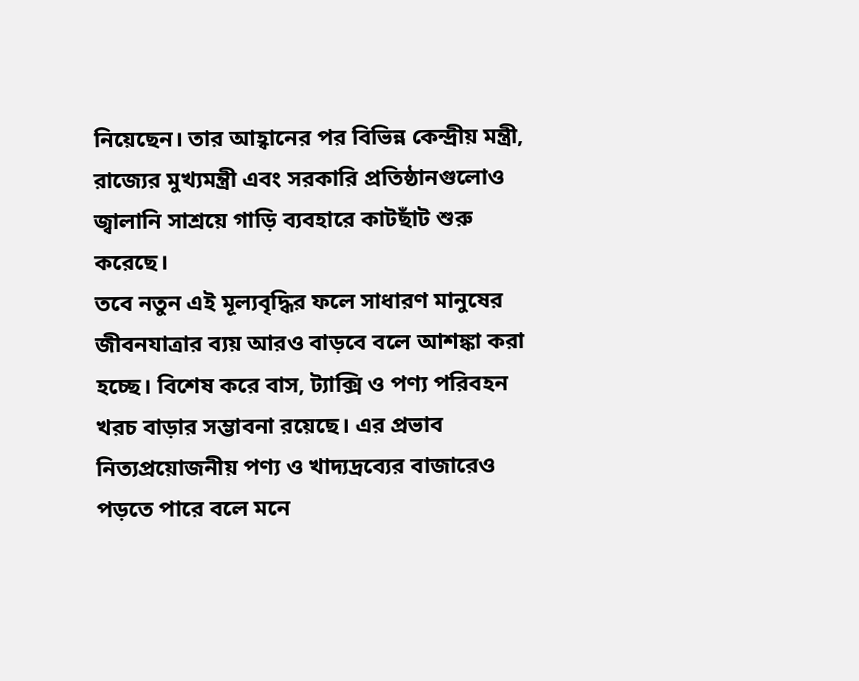নিয়েছেন। তার আহ্বানের পর বিভিন্ন কেন্দ্রীয় মন্ত্রী, রাজ্যের মুখ্যমন্ত্রী এবং সরকারি প্রতিষ্ঠানগুলোও জ্বালানি সাশ্রয়ে গাড়ি ব্যবহারে কাটছাঁট শুরু করেছে।
তবে নতুন এই মূল্যবৃদ্ধির ফলে সাধারণ মানুষের জীবনযাত্রার ব্যয় আরও বাড়বে বলে আশঙ্কা করা হচ্ছে। বিশেষ করে বাস, ট্যাক্সি ও পণ্য পরিবহন খরচ বাড়ার সম্ভাবনা রয়েছে। এর প্রভাব নিত্যপ্রয়োজনীয় পণ্য ও খাদ্যদ্রব্যের বাজারেও পড়তে পারে বলে মনে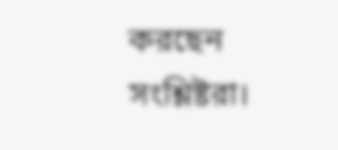করছেন সংশ্লিষ্টরা।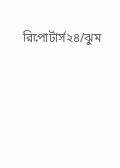রিপোর্টার্স২৪/ঝুম